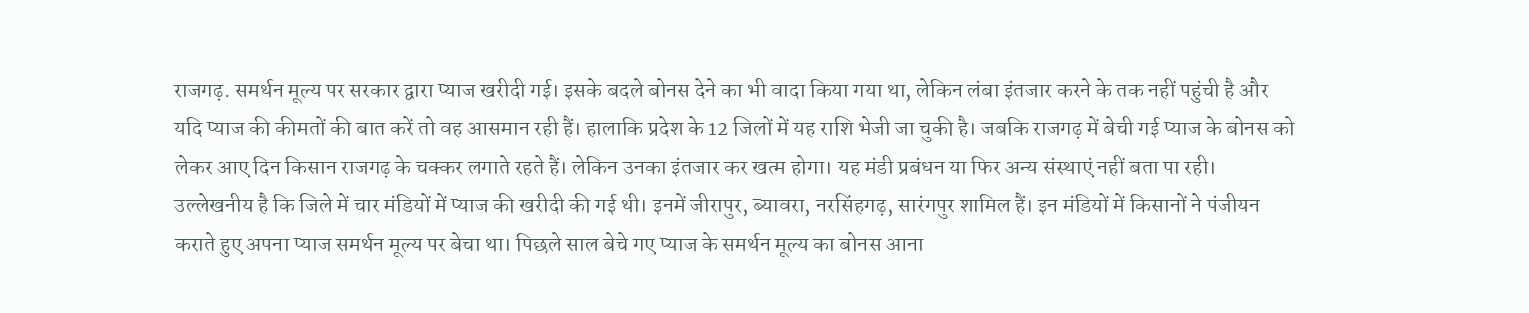राजगढ़. समर्थन मूल्य पर सरकार द्वारा प्याज खरीदी गई। इसके बदले बोनस देने का भी वादा किया गया था, लेकिन लंबा इंतजार करने के तक नहीं पहुंची है और यदि प्याज की कीमतों की बात करें तो वह आसमान रही हैं। हालाकि प्रदेश के 12 जिलों में यह राशि भेजी जा चुकी है। जबकि राजगढ़ में बेची गई प्याज के बोनस को लेकर आए दिन किसान राजगढ़ के चक्कर लगाते रहते हैं। लेकिन उनका इंतजार कर खत्म होगा। यह मंडी प्रबंधन या फिर अन्य संस्थाएं नहीं बता पा रही। उल्लेखनीय है कि जिले में चार मंडियों में प्याज की खरीदी की गई थी। इनमें जीरापुर, ब्यावरा, नरसिंहगढ़, सारंगपुर शामिल हैं। इन मंडियों में किसानों ने पंजीयन कराते हुए अपना प्याज समर्थन मूल्य पर बेचा था। पिछले साल बेचे गए प्याज के समर्थन मूल्य का बोनस आना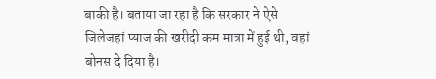बाकी है। बताया जा रहा है कि सरकार ने ऐसे जिलेजहां प्याज की खरीदी कम मात्रा में हुई थी, वहां बोनस दे दिया है।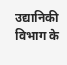उद्यानिकी विभाग के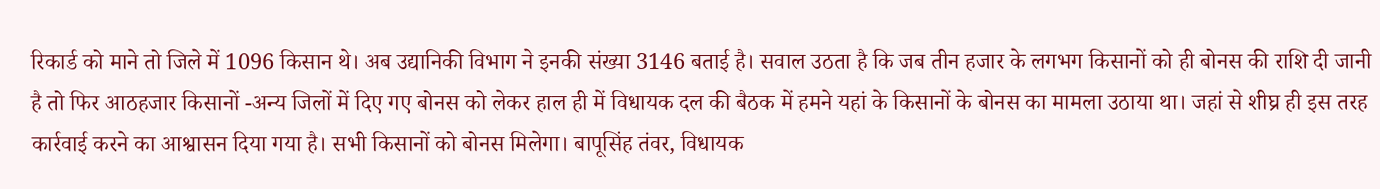रिकार्ड को माने तो जिले में 1096 किसान थे। अब उद्यानिकी विभाग ने इनकी संख्या 3146 बताई है। सवाल उठता है कि जब तीन हजार के लगभग किसानों को ही बोनस की राशि दी जानी है तो फिर आठहजार किसानों -अन्य जिलों में दिए गए बोनस को लेकर हाल ही में विधायक दल की बैठक में हमने यहां के किसानों के बोनस का मामला उठाया था। जहां से शीघ्र ही इस तरह कार्रवाई करने का आश्वासन दिया गया है। सभी किसानों को बोनस मिलेगा। बापूसिंह तंवर, विधायक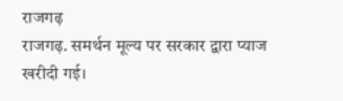राजगढ़
राजगढ़. समर्थन मूल्य पर सरकार द्वारा प्याज खरीदी गई।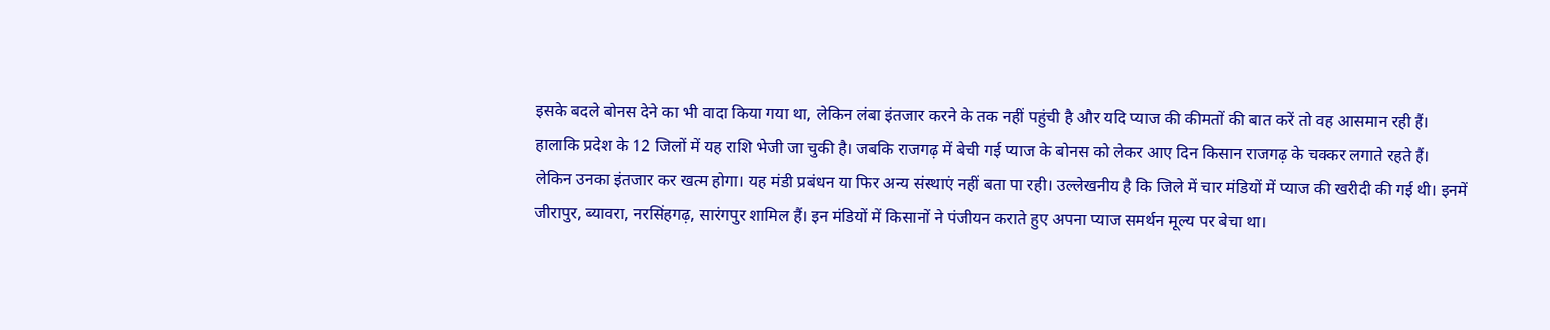इसके बदले बोनस देने का भी वादा किया गया था, लेकिन लंबा इंतजार करने के तक नहीं पहुंची है और यदि प्याज की कीमतों की बात करें तो वह आसमान रही हैं। हालाकि प्रदेश के 12 जिलों में यह राशि भेजी जा चुकी है। जबकि राजगढ़ में बेची गई प्याज के बोनस को लेकर आए दिन किसान राजगढ़ के चक्कर लगाते रहते हैं। लेकिन उनका इंतजार कर खत्म होगा। यह मंडी प्रबंधन या फिर अन्य संस्थाएं नहीं बता पा रही। उल्लेखनीय है कि जिले में चार मंडियों में प्याज की खरीदी की गई थी। इनमें जीरापुर, ब्यावरा, नरसिंहगढ़, सारंगपुर शामिल हैं। इन मंडियों में किसानों ने पंजीयन कराते हुए अपना प्याज समर्थन मूल्य पर बेचा था।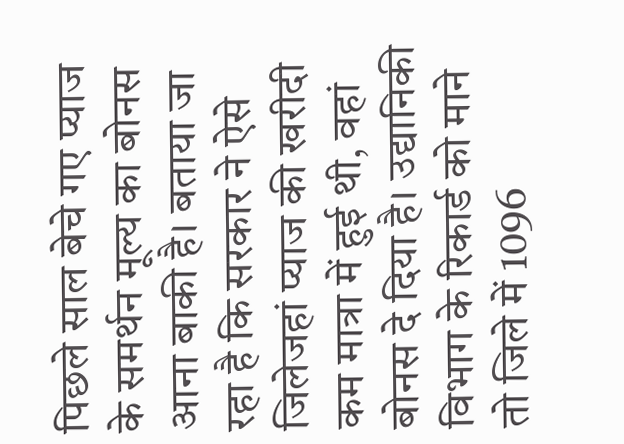पिछले साल बेचे गए प्याज के समर्थन मूल्य का बोनस आना बाकी है। बताया जा रहा है कि सरकार ने ऐसे जिलेजहां प्याज की खरीदी कम मात्रा में हुई थी, वहां बोनस दे दिया है। उद्यानिकी विभाग के रिकार्ड को माने तो जिले में 1096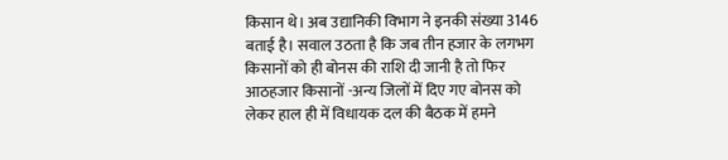किसान थे। अब उद्यानिकी विभाग ने इनकी संख्या 3146 बताई है। सवाल उठता है कि जब तीन हजार के लगभग किसानों को ही बोनस की राशि दी जानी है तो फिर आठहजार किसानों -अन्य जिलों में दिए गए बोनस को लेकर हाल ही में विधायक दल की बैठक में हमने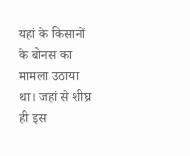यहां के किसानों के बोनस का मामला उठाया था। जहां से शीघ्र ही इस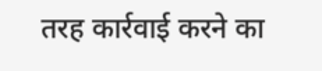तरह कार्रवाई करने का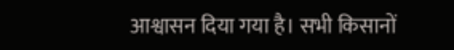आश्वासन दिया गया है। सभी किसानों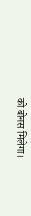को बोनस मिलेगा।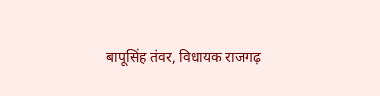बापूसिंह तंवर, विधायक राजगढ़